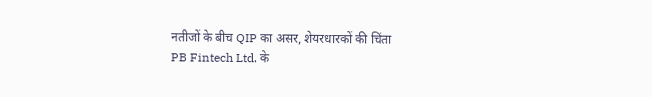नतीजों के बीच QIP का असर, शेयरधारकों की चिंता
PB Fintech Ltd. के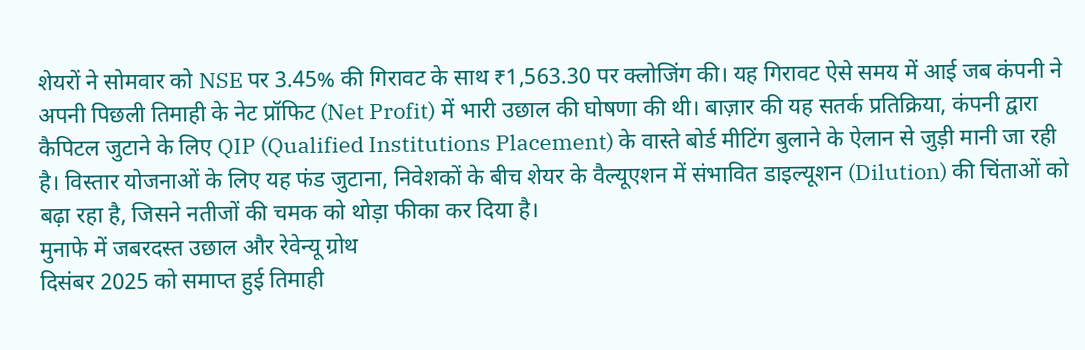शेयरों ने सोमवार को NSE पर 3.45% की गिरावट के साथ ₹1,563.30 पर क्लोजिंग की। यह गिरावट ऐसे समय में आई जब कंपनी ने अपनी पिछली तिमाही के नेट प्रॉफिट (Net Profit) में भारी उछाल की घोषणा की थी। बाज़ार की यह सतर्क प्रतिक्रिया, कंपनी द्वारा कैपिटल जुटाने के लिए QIP (Qualified Institutions Placement) के वास्ते बोर्ड मीटिंग बुलाने के ऐलान से जुड़ी मानी जा रही है। विस्तार योजनाओं के लिए यह फंड जुटाना, निवेशकों के बीच शेयर के वैल्यूएशन में संभावित डाइल्यूशन (Dilution) की चिंताओं को बढ़ा रहा है, जिसने नतीजों की चमक को थोड़ा फीका कर दिया है।
मुनाफे में जबरदस्त उछाल और रेवेन्यू ग्रोथ
दिसंबर 2025 को समाप्त हुई तिमाही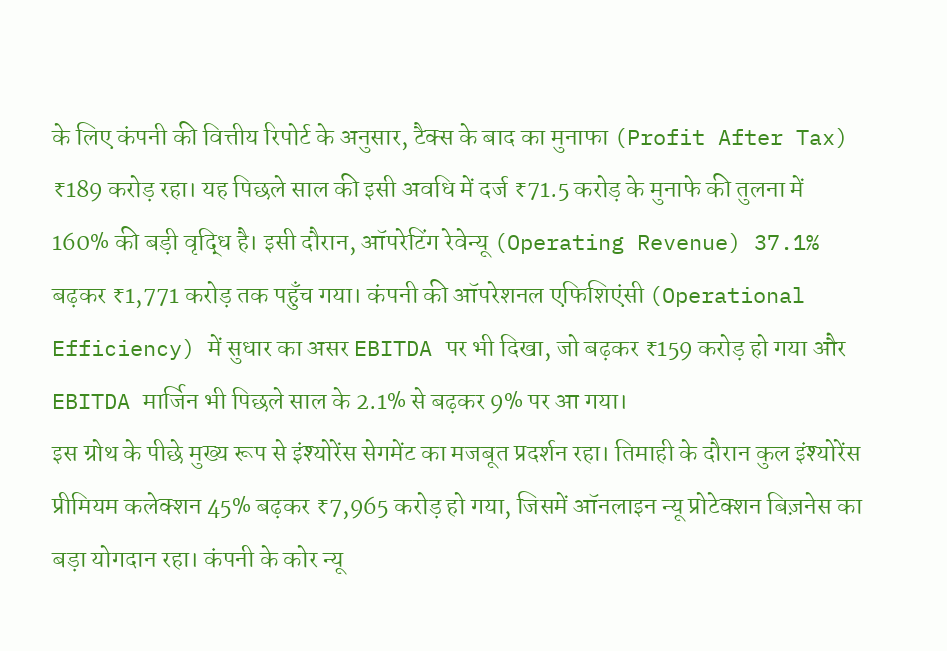के लिए कंपनी की वित्तीय रिपोर्ट के अनुसार, टैक्स के बाद का मुनाफा (Profit After Tax) ₹189 करोड़ रहा। यह पिछले साल की इसी अवधि में दर्ज ₹71.5 करोड़ के मुनाफे की तुलना में 160% की बड़ी वृद्धि है। इसी दौरान, ऑपरेटिंग रेवेन्यू (Operating Revenue) 37.1% बढ़कर ₹1,771 करोड़ तक पहुँच गया। कंपनी की ऑपरेशनल एफिशिएंसी (Operational Efficiency) में सुधार का असर EBITDA पर भी दिखा, जो बढ़कर ₹159 करोड़ हो गया और EBITDA मार्जिन भी पिछले साल के 2.1% से बढ़कर 9% पर आ गया।
इस ग्रोथ के पीछे मुख्य रूप से इंश्योरेंस सेगमेंट का मजबूत प्रदर्शन रहा। तिमाही के दौरान कुल इंश्योरेंस प्रीमियम कलेक्शन 45% बढ़कर ₹7,965 करोड़ हो गया, जिसमें ऑनलाइन न्यू प्रोटेक्शन बिज़नेस का बड़ा योगदान रहा। कंपनी के कोर न्यू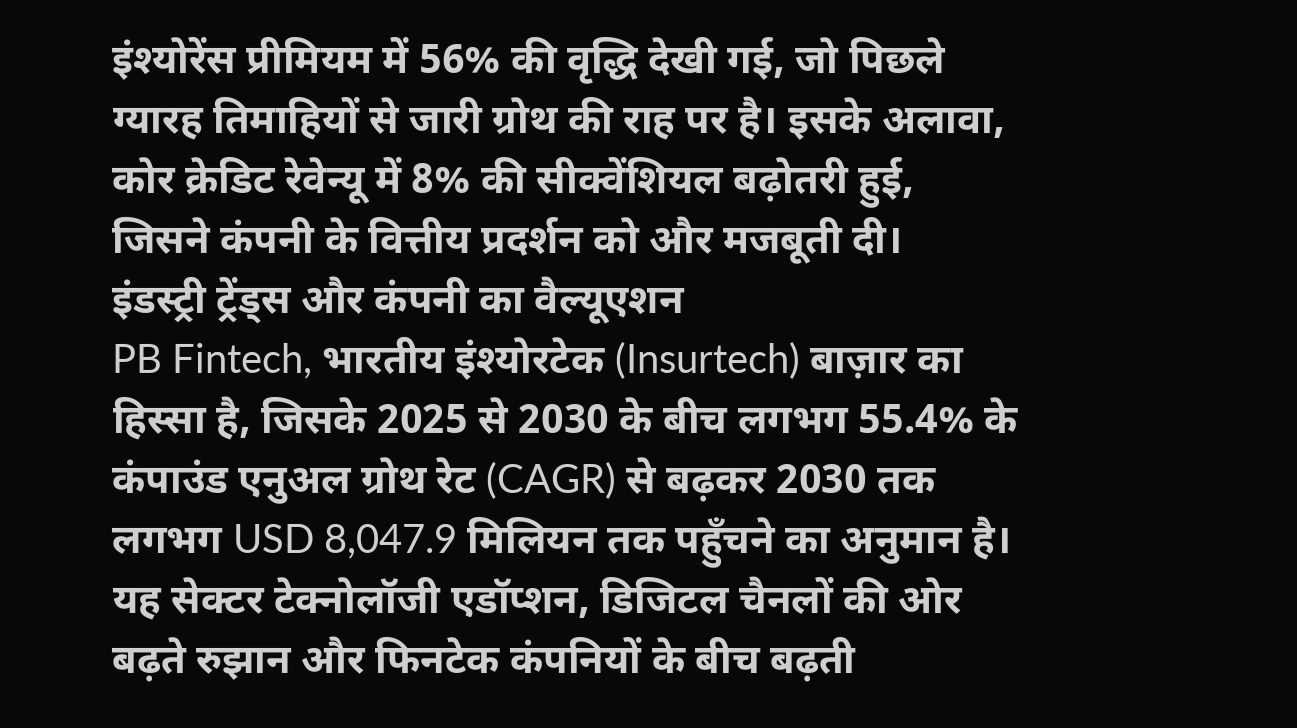इंश्योरेंस प्रीमियम में 56% की वृद्धि देखी गई, जो पिछले ग्यारह तिमाहियों से जारी ग्रोथ की राह पर है। इसके अलावा, कोर क्रेडिट रेवेन्यू में 8% की सीक्वेंशियल बढ़ोतरी हुई, जिसने कंपनी के वित्तीय प्रदर्शन को और मजबूती दी।
इंडस्ट्री ट्रेंड्स और कंपनी का वैल्यूएशन
PB Fintech, भारतीय इंश्योरटेक (Insurtech) बाज़ार का हिस्सा है, जिसके 2025 से 2030 के बीच लगभग 55.4% के कंपाउंड एनुअल ग्रोथ रेट (CAGR) से बढ़कर 2030 तक लगभग USD 8,047.9 मिलियन तक पहुँचने का अनुमान है। यह सेक्टर टेक्नोलॉजी एडॉप्शन, डिजिटल चैनलों की ओर बढ़ते रुझान और फिनटेक कंपनियों के बीच बढ़ती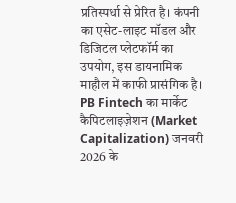प्रतिस्पर्धा से प्रेरित है। कंपनी का एसेट-लाइट मॉडल और डिजिटल प्लेटफॉर्म का उपयोग, इस डायनामिक माहौल में काफी प्रासंगिक है।
PB Fintech का मार्केट कैपिटलाइज़ेशन (Market Capitalization) जनवरी 2026 के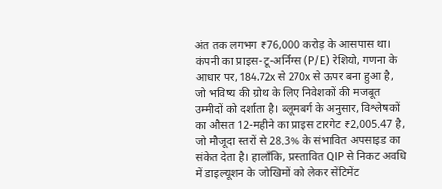अंत तक लगभग ₹76,000 करोड़ के आसपास था। कंपनी का प्राइस-टू-अर्निंग्स (P/E) रेशियो, गणना के आधार पर, 184.72x से 270x से ऊपर बना हुआ है, जो भविष्य की ग्रोथ के लिए निवेशकों की मजबूत उम्मीदों को दर्शाता है। ब्लूमबर्ग के अनुसार, विश्लेषकों का औसत 12-महीने का प्राइस टारगेट ₹2,005.47 है, जो मौजूदा स्तरों से 28.3% के संभावित अपसाइड का संकेत देता है। हालाँकि, प्रस्तावित QIP से निकट अवधि में डाइल्यूशन के जोखिमों को लेकर सेंटिमेंट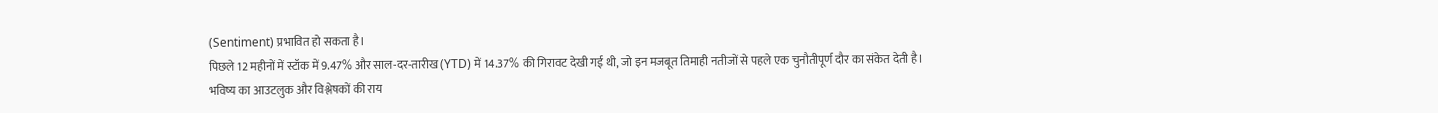(Sentiment) प्रभावित हो सकता है।
पिछले 12 महीनों में स्टॉक में 9.47% और साल-दर-तारीख (YTD) में 14.37% की गिरावट देखी गई थी, जो इन मजबूत तिमाही नतीजों से पहले एक चुनौतीपूर्ण दौर का संकेत देती है।
भविष्य का आउटलुक और विश्लेषकों की राय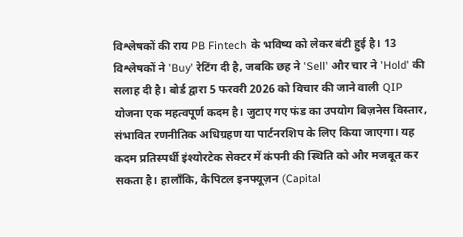विश्लेषकों की राय PB Fintech के भविष्य को लेकर बंटी हुई है। 13 विश्लेषकों ने 'Buy' रेटिंग दी है, जबकि छह ने 'Sell' और चार ने 'Hold' की सलाह दी है। बोर्ड द्वारा 5 फरवरी 2026 को विचार की जाने वाली QIP योजना एक महत्वपूर्ण कदम है। जुटाए गए फंड का उपयोग बिज़नेस विस्तार, संभावित रणनीतिक अधिग्रहण या पार्टनरशिप के लिए किया जाएगा। यह कदम प्रतिस्पर्धी इंश्योरटेक सेक्टर में कंपनी की स्थिति को और मजबूत कर सकता है। हालाँकि, कैपिटल इनफ्यूज़न (Capital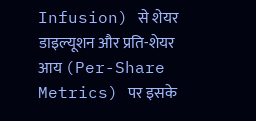Infusion) से शेयर डाइल्यूशन और प्रति-शेयर आय (Per-Share Metrics) पर इसके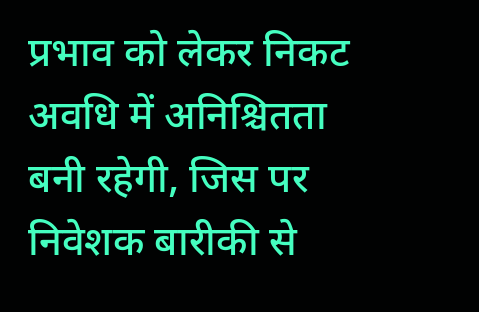प्रभाव को लेकर निकट अवधि में अनिश्चितता बनी रहेगी, जिस पर निवेशक बारीकी से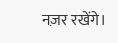नज़र रखेंगे।